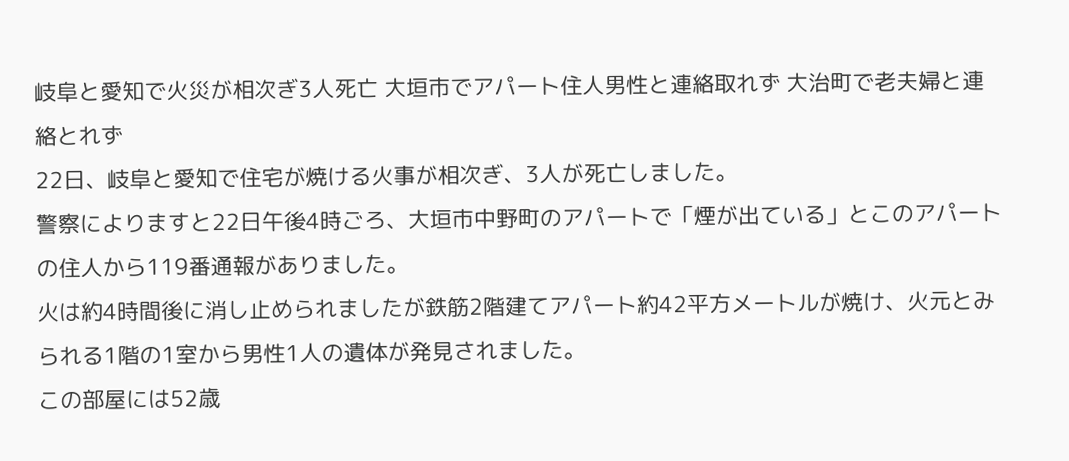岐阜と愛知で火災が相次ぎ3人死亡 大垣市でアパート住人男性と連絡取れず 大治町で老夫婦と連絡とれず
22日、岐阜と愛知で住宅が焼ける火事が相次ぎ、3人が死亡しました。
警察によりますと22日午後4時ごろ、大垣市中野町のアパートで「煙が出ている」とこのアパートの住人から119番通報がありました。
火は約4時間後に消し止められましたが鉄筋2階建てアパート約42平方メートルが焼け、火元とみられる1階の1室から男性1人の遺体が発見されました。
この部屋には52歳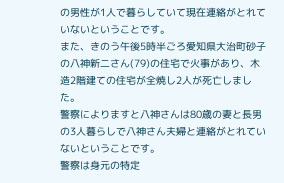の男性が1人で暮らしていて現在連絡がとれていないということです。
また、きのう午後5時半ごろ愛知県大治町砂子の八神新二さん(79)の住宅で火事があり、木造2階建ての住宅が全焼し2人が死亡しました。
警察によりますと八神さんは80歳の妻と長男の3人暮らしで八神さん夫婦と連絡がとれていないということです。
警察は身元の特定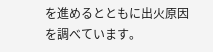を進めるとともに出火原因を調べています。